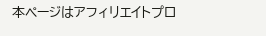本ページはアフィリエイトプロ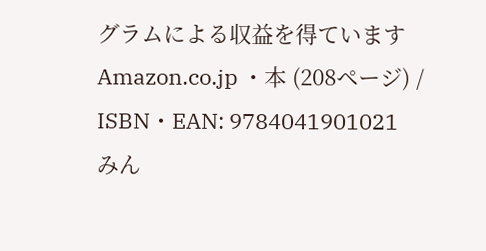グラムによる収益を得ています
Amazon.co.jp ・本 (208ページ) / ISBN・EAN: 9784041901021
みん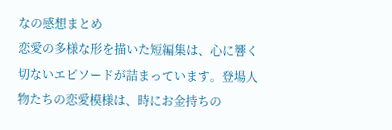なの感想まとめ
恋愛の多様な形を描いた短編集は、心に響く切ないエピソードが詰まっています。登場人物たちの恋愛模様は、時にお金持ちの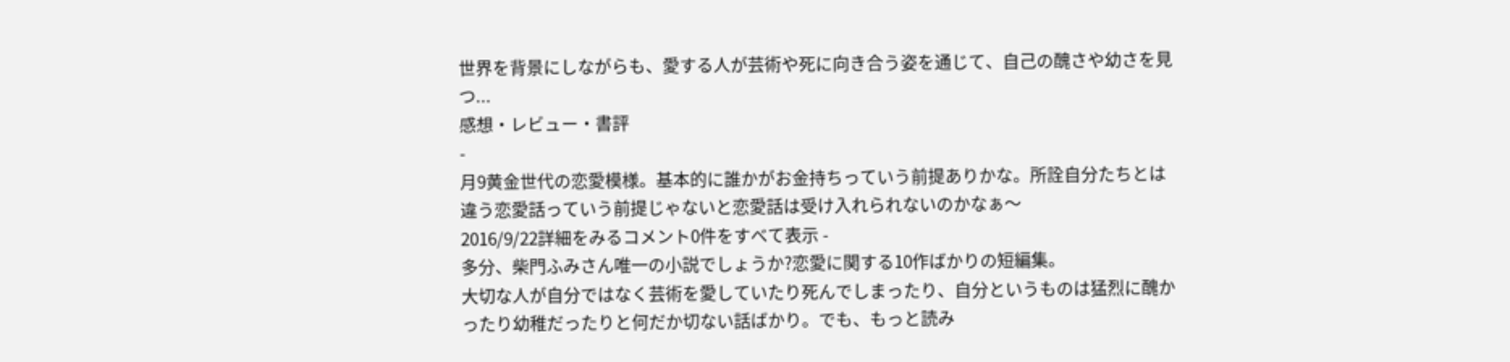世界を背景にしながらも、愛する人が芸術や死に向き合う姿を通じて、自己の醜さや幼さを見つ...
感想・レビュー・書評
-
月9黄金世代の恋愛模様。基本的に誰かがお金持ちっていう前提ありかな。所詮自分たちとは違う恋愛話っていう前提じゃないと恋愛話は受け入れられないのかなぁ〜
2016/9/22詳細をみるコメント0件をすべて表示 -
多分、柴門ふみさん唯一の小説でしょうか?恋愛に関する10作ばかりの短編集。
大切な人が自分ではなく芸術を愛していたり死んでしまったり、自分というものは猛烈に醜かったり幼稚だったりと何だか切ない話ばかり。でも、もっと読み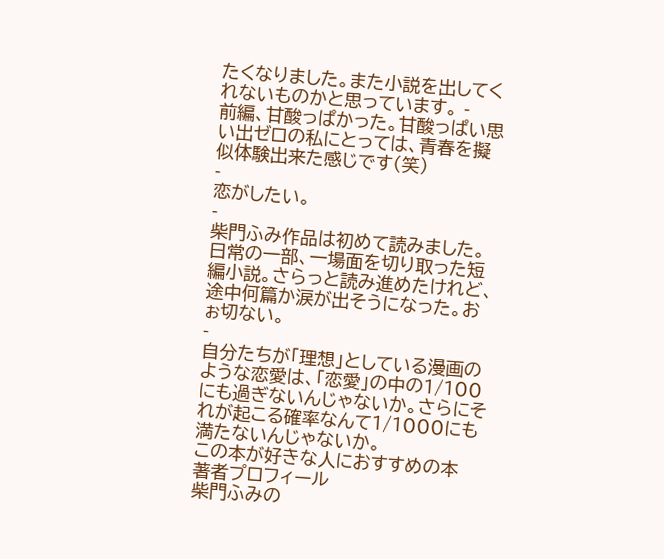たくなりました。また小説を出してくれないものかと思っています。 -
前編、甘酸っぱかった。甘酸っぱい思い出ゼロの私にとっては、青春を擬似体験出来た感じです(笑)
-
恋がしたい。
-
柴門ふみ作品は初めて読みました。日常の一部、一場面を切り取った短編小説。さらっと読み進めたけれど、途中何篇か涙が出そうになった。おぉ切ない。
-
自分たちが「理想」としている漫画のような恋愛は、「恋愛」の中の1/100にも過ぎないんじゃないか。さらにそれが起こる確率なんて1/1000にも満たないんじゃないか。
この本が好きな人におすすめの本
著者プロフィール
柴門ふみの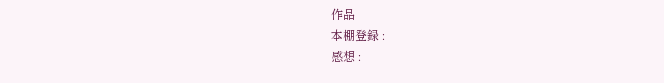作品
本棚登録 :
感想 :